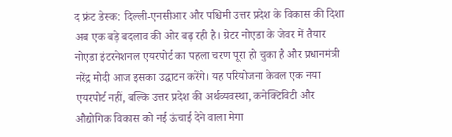द फ्रंट डेस्क: दिल्ली-एनसीआर और पश्चिमी उत्तर प्रदेश के विकास की दिशा अब एक बड़े बदलाव की ओर बढ़ रही है। ग्रेटर नोएडा के जेवर में तैयार नोएडा इंटरनेशनल एयरपोर्ट का पहला चरण पूरा हो चुका है और प्रधानमंत्री नरेंद्र मोदी आज इसका उद्घाटन करेंगे। यह परियोजना केवल एक नया एयरपोर्ट नहीं, बल्कि उत्तर प्रदेश की अर्थव्यवस्था, कनेक्टिविटी और औद्योगिक विकास को नई ऊंचाई देने वाला मेगा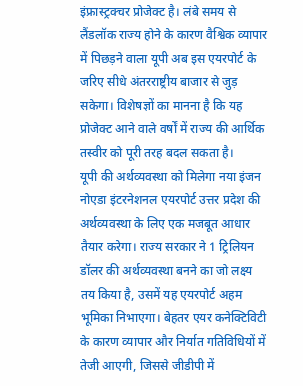इंफ्रास्ट्रक्चर प्रोजेक्ट है। लंबे समय से लैंडलॉक राज्य होने के कारण वैश्विक व्यापार में पिछड़ने वाला यूपी अब इस एयरपोर्ट के जरिए सीधे अंतरराष्ट्रीय बाजार से जुड़ सकेगा। विशेषज्ञों का मानना है कि यह प्रोजेक्ट आने वाले वर्षों में राज्य की आर्थिक तस्वीर को पूरी तरह बदल सकता है।
यूपी की अर्थव्यवस्था को मिलेगा नया इंजन
नोएडा इंटरनेशनल एयरपोर्ट उत्तर प्रदेश की अर्थव्यवस्था के लिए एक मजबूत आधार तैयार करेगा। राज्य सरकार ने 1 ट्रिलियन डॉलर की अर्थव्यवस्था बनने का जो लक्ष्य तय किया है, उसमें यह एयरपोर्ट अहम भूमिका निभाएगा। बेहतर एयर कनेक्टिविटी के कारण व्यापार और निर्यात गतिविधियों में तेजी आएगी, जिससे जीडीपी में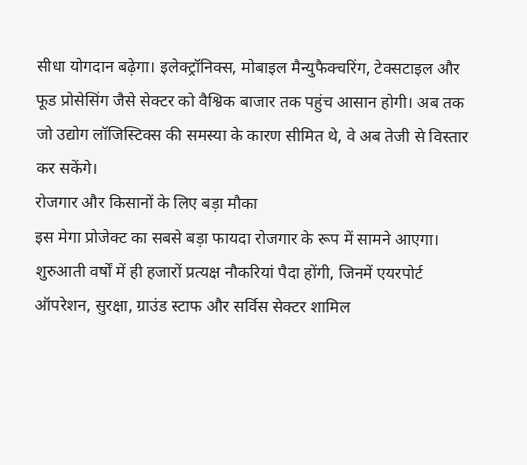सीधा योगदान बढ़ेगा। इलेक्ट्रॉनिक्स, मोबाइल मैन्युफैक्चरिंग, टेक्सटाइल और फूड प्रोसेसिंग जैसे सेक्टर को वैश्विक बाजार तक पहुंच आसान होगी। अब तक जो उद्योग लॉजिस्टिक्स की समस्या के कारण सीमित थे, वे अब तेजी से विस्तार कर सकेंगे।
रोजगार और किसानों के लिए बड़ा मौका
इस मेगा प्रोजेक्ट का सबसे बड़ा फायदा रोजगार के रूप में सामने आएगा। शुरुआती वर्षों में ही हजारों प्रत्यक्ष नौकरियां पैदा होंगी, जिनमें एयरपोर्ट ऑपरेशन, सुरक्षा, ग्राउंड स्टाफ और सर्विस सेक्टर शामिल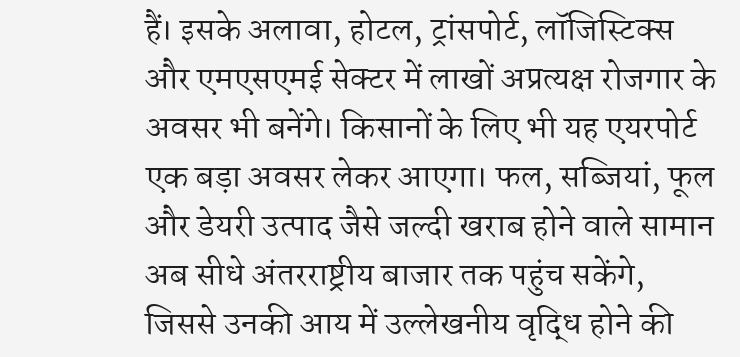हैं। इसके अलावा, होटल, ट्रांसपोर्ट, लॉजिस्टिक्स और एमएसएमई सेक्टर में लाखों अप्रत्यक्ष रोजगार के अवसर भी बनेंगे। किसानों के लिए भी यह एयरपोर्ट एक बड़ा अवसर लेकर आएगा। फल, सब्जियां, फूल और डेयरी उत्पाद जैसे जल्दी खराब होने वाले सामान अब सीधे अंतरराष्ट्रीय बाजार तक पहुंच सकेंगे, जिससे उनकी आय में उल्लेखनीय वृद्धि होने की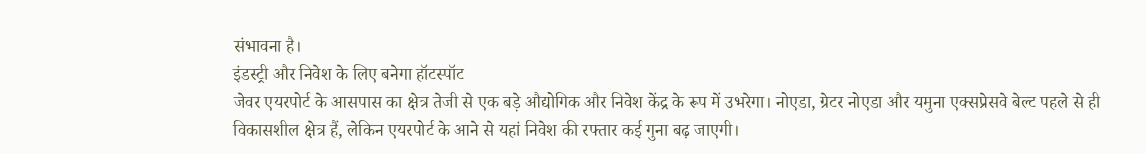संभावना है।
इंडस्ट्री और निवेश के लिए बनेगा हॉटस्पॉट
जेवर एयरपोर्ट के आसपास का क्षेत्र तेजी से एक बड़े औद्योगिक और निवेश केंद्र के रूप में उभरेगा। नोएडा, ग्रेटर नोएडा और यमुना एक्सप्रेसवे बेल्ट पहले से ही विकासशील क्षेत्र हैं, लेकिन एयरपोर्ट के आने से यहां निवेश की रफ्तार कई गुना बढ़ जाएगी।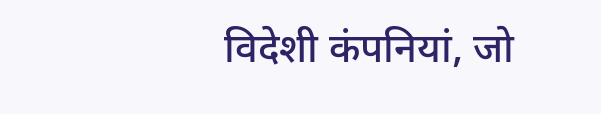विदेशी कंपनियां, जो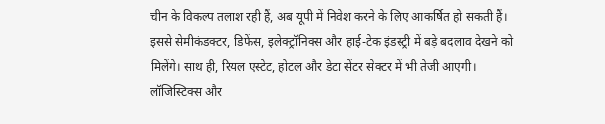चीन के विकल्प तलाश रही हैं, अब यूपी में निवेश करने के लिए आकर्षित हो सकती हैं। इससे सेमीकंडक्टर, डिफेंस, इलेक्ट्रॉनिक्स और हाई-टेक इंडस्ट्री में बड़े बदलाव देखने को मिलेंगे। साथ ही, रियल एस्टेट, होटल और डेटा सेंटर सेक्टर में भी तेजी आएगी।
लॉजिस्टिक्स और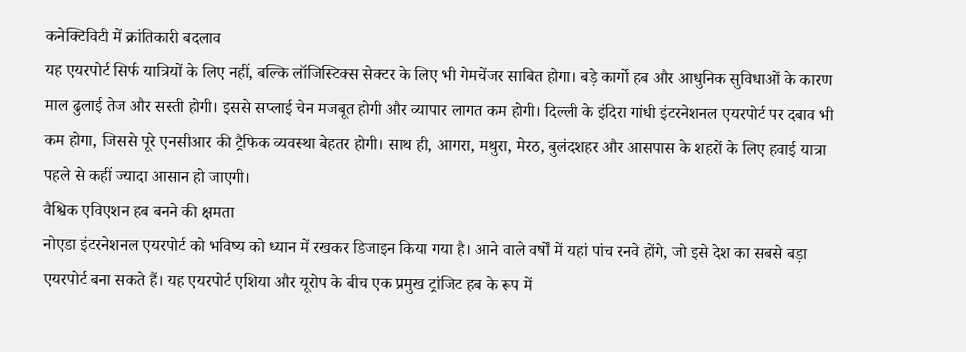कनेक्टिविटी में क्रांतिकारी बदलाव
यह एयरपोर्ट सिर्फ यात्रियों के लिए नहीं, बल्कि लॉजिस्टिक्स सेक्टर के लिए भी गेमचेंजर साबित होगा। बड़े कार्गो हब और आधुनिक सुविधाओं के कारण माल ढुलाई तेज और सस्ती होगी। इससे सप्लाई चेन मजबूत होगी और व्यापार लागत कम होगी। दिल्ली के इंदिरा गांधी इंटरनेशनल एयरपोर्ट पर दबाव भी कम होगा, जिससे पूरे एनसीआर की ट्रैफिक व्यवस्था बेहतर होगी। साथ ही, आगरा, मथुरा, मेरठ, बुलंदशहर और आसपास के शहरों के लिए हवाई यात्रा पहले से कहीं ज्यादा आसान हो जाएगी।
वैश्विक एविएशन हब बनने की क्षमता
नोएडा इंटरनेशनल एयरपोर्ट को भविष्य को ध्यान में रखकर डिजाइन किया गया है। आने वाले वर्षों में यहां पांच रनवे होंगे, जो इसे देश का सबसे बड़ा एयरपोर्ट बना सकते हैं। यह एयरपोर्ट एशिया और यूरोप के बीच एक प्रमुख ट्रांजिट हब के रूप में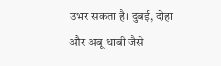उभर सकता है। दुबई, दोहा और अबू धाबी जैसे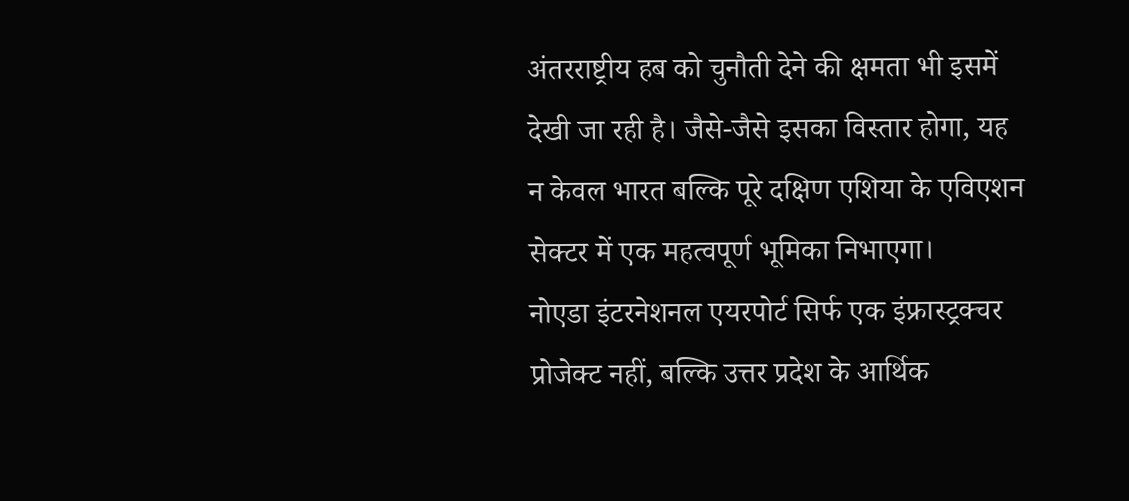अंतरराष्ट्रीय हब को चुनौती देने की क्षमता भी इसमें देखी जा रही है। जैसे-जैसे इसका विस्तार होगा, यह न केवल भारत बल्कि पूरे दक्षिण एशिया के एविएशन सेक्टर में एक महत्वपूर्ण भूमिका निभाएगा।
नोएडा इंटरनेशनल एयरपोर्ट सिर्फ एक इंफ्रास्ट्रक्चर प्रोजेक्ट नहीं, बल्कि उत्तर प्रदेश के आर्थिक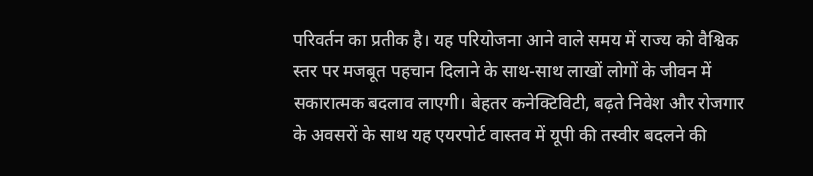परिवर्तन का प्रतीक है। यह परियोजना आने वाले समय में राज्य को वैश्विक स्तर पर मजबूत पहचान दिलाने के साथ-साथ लाखों लोगों के जीवन में सकारात्मक बदलाव लाएगी। बेहतर कनेक्टिविटी, बढ़ते निवेश और रोजगार के अवसरों के साथ यह एयरपोर्ट वास्तव में यूपी की तस्वीर बदलने की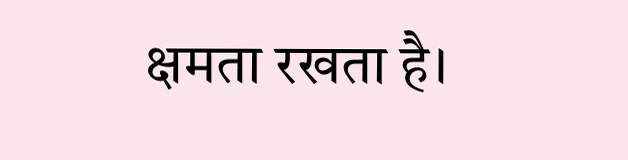क्षमता रखता है।